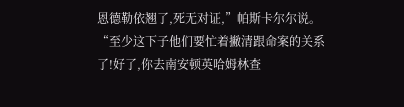恩德勒依翘了,死无对证,”帕斯卡尔尔说。
“至少这下子他们要忙着撇清跟命案的关系了!好了,你去南安顿英哈姆林查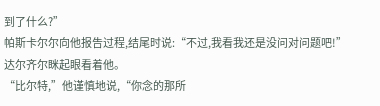到了什么?”
帕斯卡尔尔向他报告过程,结尾时说:“不过,我看我还是没问对问题吧!”
达尔齐尔眯起眼看着他。
“比尔特,”他谨慎地说,“你念的那所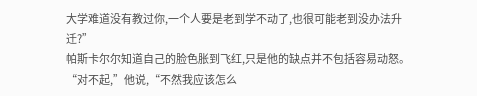大学难道没有教过你,一个人要是老到学不动了,也很可能老到没办法升迁?”
帕斯卡尔尔知道自己的脸色胀到飞红,只是他的缺点并不包括容易动怒。
“对不起,”他说,“不然我应该怎么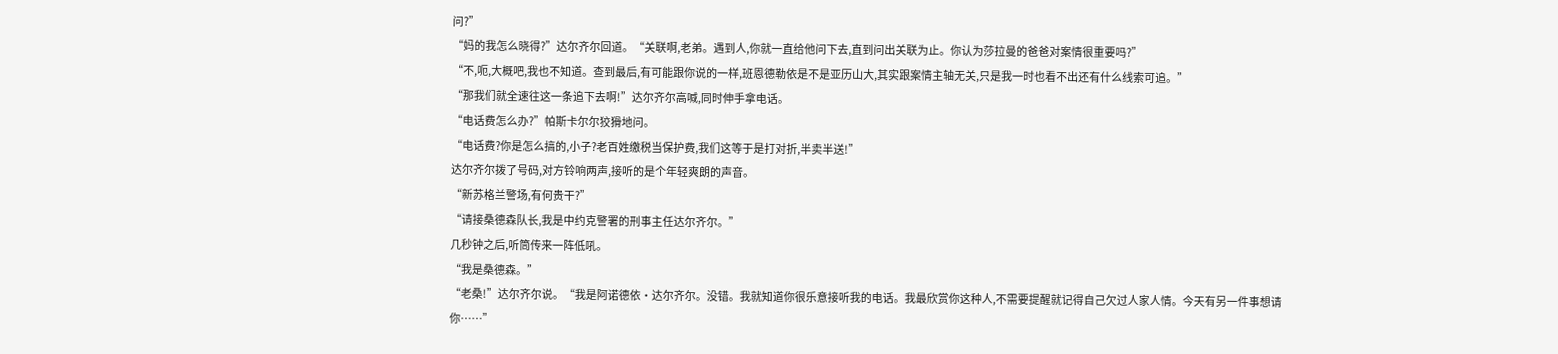问?”
“妈的我怎么晓得?”达尔齐尔回道。“关联啊,老弟。遇到人,你就一直给他问下去,直到问出关联为止。你认为莎拉曼的爸爸对案情很重要吗?”
“不,呃,大概吧,我也不知道。查到最后,有可能跟你说的一样,班恩德勒依是不是亚历山大,其实跟案情主轴无关,只是我一时也看不出还有什么线索可追。”
“那我们就全速往这一条追下去啊!”达尔齐尔高喊,同时伸手拿电话。
“电话费怎么办?”帕斯卡尔尔狡猾地问。
“电话费?你是怎么搞的,小子?老百姓缴税当保护费,我们这等于是打对折,半卖半送!”
达尔齐尔拨了号码,对方铃响两声,接听的是个年轻爽朗的声音。
“新苏格兰警场,有何贵干?”
“请接桑德森队长,我是中约克警署的刑事主任达尔齐尔。”
几秒钟之后,听筒传来一阵低吼。
“我是桑德森。”
“老桑!”达尔齐尔说。“我是阿诺德依·达尔齐尔。没错。我就知道你很乐意接听我的电话。我最欣赏你这种人,不需要提醒就记得自己欠过人家人情。今天有另一件事想请你……”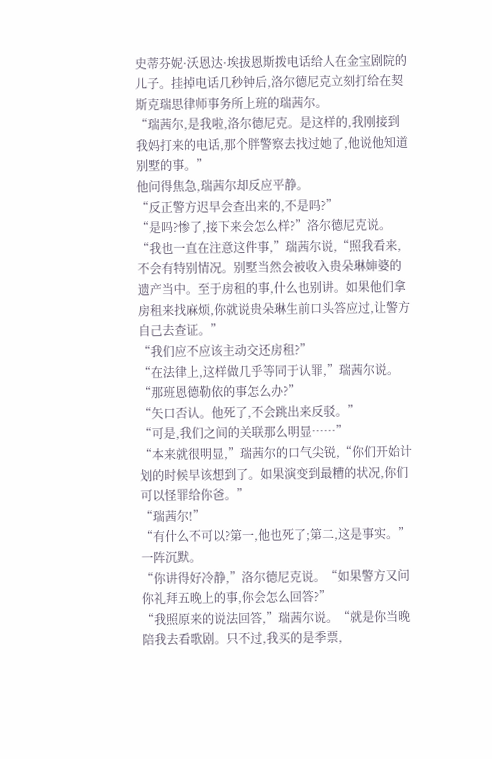史蒂芬妮·沃恩达·埃拔恩斯拨电话给人在金宝剧院的儿子。挂掉电话几秒钟后,洛尔德尼克立刻打给在契斯克瑞思律师事务所上班的瑞茜尔。
“瑞茜尔,是我啦,洛尔德尼克。是这样的,我刚接到我妈打来的电话,那个胖警察去找过她了,他说他知道别墅的事。”
他问得焦急,瑞茜尔却反应平静。
“反正警方迟早会查出来的,不是吗?”
“是吗?惨了,接下来会怎么样?”洛尔德尼克说。
“我也一直在注意这件事,”瑞茜尔说,“照我看来,不会有特别情况。别墅当然会被收入贵朵琳婶婆的遗产当中。至于房租的事,什么也别讲。如果他们拿房租来找麻烦,你就说贵朵琳生前口头答应过,让警方自己去查证。”
“我们应不应该主动交还房租?”
“在法律上,这样做几乎等同于认罪,”瑞茜尔说。
“那班恩德勒依的事怎么办?”
“矢口否认。他死了,不会跳出来反驳。”
“可是,我们之间的关联那么明显……”
“本来就很明显,”瑞茜尔的口气尖锐,“你们开始计划的时候早该想到了。如果演变到最糟的状况,你们可以怪罪给你爸。”
“瑞茜尔!”
“有什么不可以?第一,他也死了;第二,这是事实。”
一阵沉默。
“你讲得好冷静,”洛尔德尼克说。“如果警方又问你礼拜五晚上的事,你会怎么回答?”
“我照原来的说法回答,”瑞茜尔说。“就是你当晚陪我去看歌剧。只不过,我买的是季票,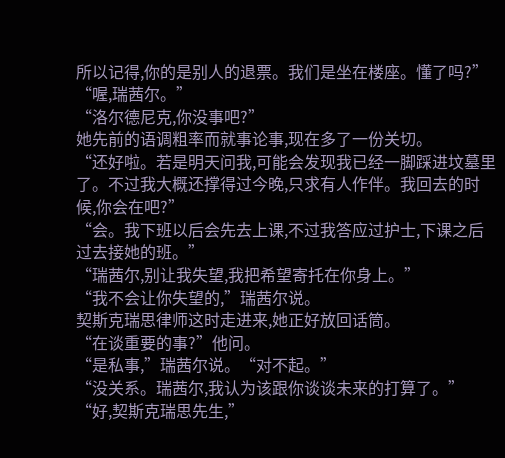所以记得,你的是别人的退票。我们是坐在楼座。懂了吗?”
“喔,瑞茜尔。”
“洛尔德尼克,你没事吧?”
她先前的语调粗率而就事论事,现在多了一份关切。
“还好啦。若是明天问我,可能会发现我已经一脚踩进坟墓里了。不过我大概还撑得过今晚,只求有人作伴。我回去的时候,你会在吧?”
“会。我下班以后会先去上课,不过我答应过护士,下课之后过去接她的班。”
“瑞茜尔,别让我失望,我把希望寄托在你身上。”
“我不会让你失望的,”瑞茜尔说。
契斯克瑞思律师这时走进来,她正好放回话筒。
“在谈重要的事?”他问。
“是私事,”瑞茜尔说。“对不起。”
“没关系。瑞茜尔,我认为该跟你谈谈未来的打算了。”
“好,契斯克瑞思先生,”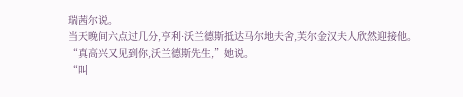瑞茜尔说。
当天晚间六点过几分,亨利·沃兰德斯抵达马尔地夫舍,芙尔金汉夫人欣然迎接他。
“真高兴又见到你,沃兰德斯先生,”她说。
“叫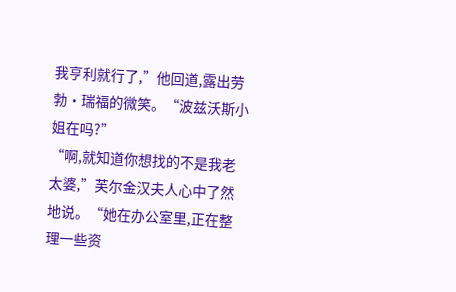我亨利就行了,”他回道,露出劳勃·瑞福的微笑。“波兹沃斯小姐在吗?”
“啊,就知道你想找的不是我老太婆,”芙尔金汉夫人心中了然地说。“她在办公室里,正在整理一些资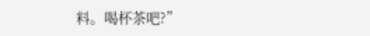料。喝杯茶吧?”